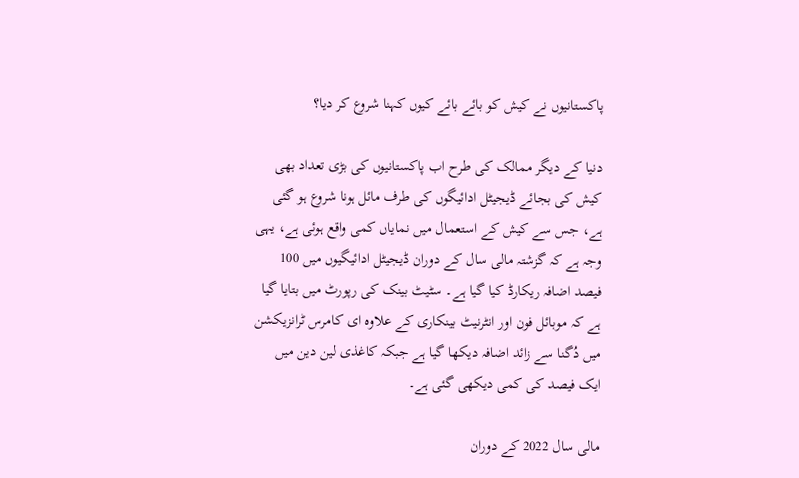پاکستانیوں نے کیش کو بائے بائے کیوں کہنا شروع کر دیا؟

دنیا کے دیگر ممالک کی طرح اب پاکستانیوں کی بڑی تعداد بھی کیش کی بجائے ڈیجیٹل ادائیگوں کی طرف مائل ہونا شروع ہو گئی ہے، جس سے کیش کے استعمال میں نمایاں کمی واقع ہوئی ہے، یہی وجہ ہے کہ گزشتہ مالی سال کے دوران ڈیجیٹل ادائیگیوں میں 100 فیصد اضافہ ریکارڈ کیا گیا ہے۔ سٹیٹ بینک کی رپورٹ میں بتایا گیا ہے کہ موبائل فون اور انٹرنیٹ بینکاری کے علاوہ ای کامرس ٹرانزیکشن میں دُگنا سے زائد اضافہ دیکھا گیا ہے جبکہ کاغذی لین دین میں ایک فیصد کی کمی دیکھی گئی ہے۔

مالی سال 2022 کے دوران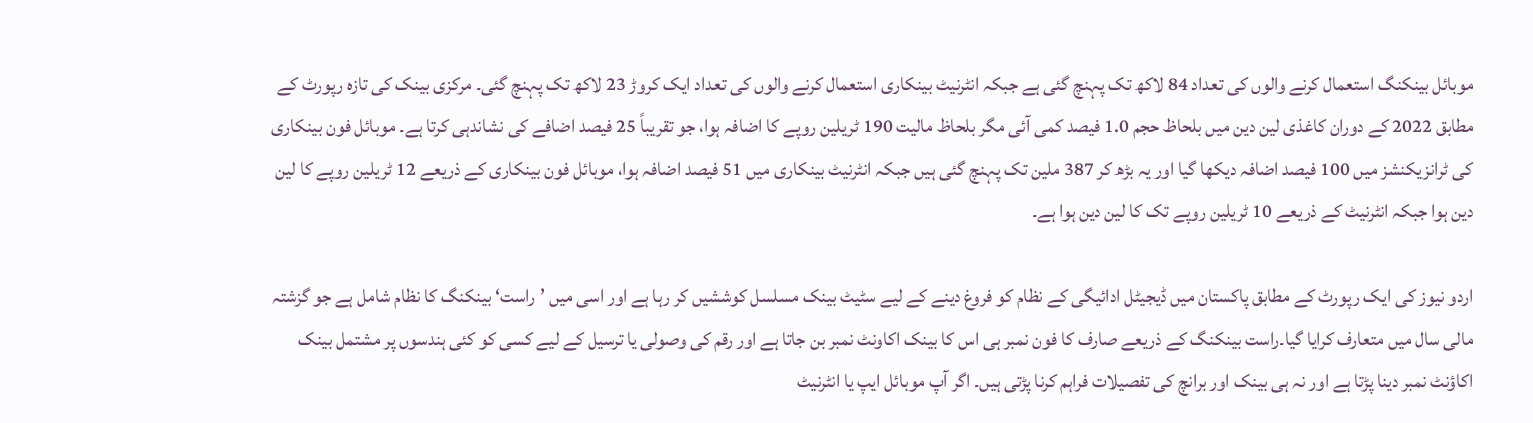موبائل بینکنگ استعمال کرنے والوں کی تعداد 84 لاکھ تک پہنچ گئی ہے جبکہ انٹرنیٹ بینکاری استعمال کرنے والوں کی تعداد ایک کروڑ 23 لاکھ تک پہنچ گئی۔ مرکزی بینک کی تازہ رپورٹ کے مطابق 2022 کے دوران کاغذی لین دین میں بلحاظ حجم 1.0 فیصد کمی آئی مگر بلحاظ مالیت 190 ٹریلین روپے کا اضافہ ہوا، جو تقریباً 25 فیصد اضافے کی نشاندہی کرتا ہے۔ موبائل فون بینکاری کی ٹرانزیکنشز میں 100 فیصد اضافہ دیکھا گیا اور یہ بڑھ کر 387 ملین تک پہنچ گئی ہیں جبکہ انٹرنیٹ بینکاری میں 51 فیصد اضافہ ہوا، موبائل فون بینکاری کے ذریعے 12 ٹریلین روپے کا لین دین ہوا جبکہ انٹرنیٹ کے ذریعے 10 ٹریلین روپے تک کا لین دین ہوا ہے۔

اردو نیوز کی ایک رپورٹ کے مطابق پاکستان میں ڈیجیٹل ادائیگی کے نظام کو فروغ دینے کے لیے سٹیٹ بینک مسلسل کوششیں کر رہا ہے اور اسی میں ’راست‘ بینکنگ کا نظام شامل ہے جو گزشتہ مالی سال میں متعارف کرایا گیا۔راست بینکنگ کے ذریعے صارف کا فون نمبر ہی اس کا بینک اکاونٹ نمبر بن جاتا ہے اور رقم کی وصولی یا ترسیل کے لیے کسی کو کئی ہندسوں پر مشتمل بینک اکاؤنٹ نمبر دینا پڑتا ہے اور نہ ہی بینک اور برانچ کی تفصیلات فراہم کرنا پڑتی ہیں۔ اگر آپ موبائل ایپ یا انٹرنیٹ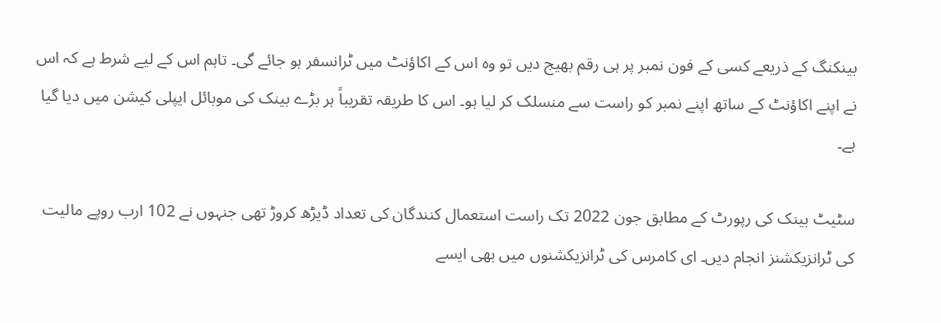بینکنگ کے ذریعے کسی کے فون نمبر پر ہی رقم بھیج دیں تو وہ اس کے اکاؤنٹ میں ٹرانسفر ہو جائے گی۔ تاہم اس کے لیے شرط ہے کہ اس نے اپنے اکاؤنٹ کے ساتھ اپنے نمبر کو راست سے منسلک کر لیا ہو۔ اس کا طریقہ تقریباً ہر بڑے بینک کی موبائل ایپلی کیشن میں دیا گیا ہے۔

سٹیٹ بینک کی رپورٹ کے مطابق جون 2022 تک راست استعمال کنندگان کی تعداد ڈیڑھ کروڑ تھی جنہوں نے 102 ارب روپے مالیت کی ٹرانزیکشنز انجام دیں۔ ای کامرس کی ٹرانزیکشنوں میں بھی ایسے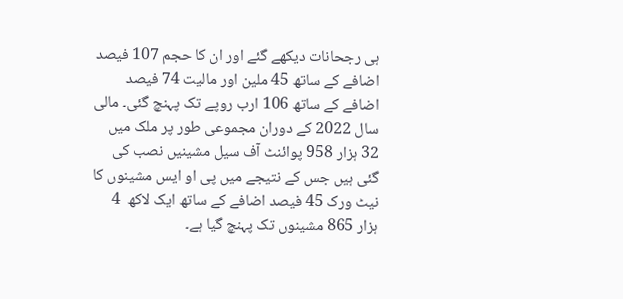ہی رجحانات دیکھے گئے اور ان کا حجم 107 فیصد اضافے کے ساتھ 45 ملین اور مالیت 74 فیصد اضافے کے ساتھ 106 ارب روپے تک پہنچ گئی۔ مالی سال 2022 کے دوران مجموعی طور پر ملک میں 32 ہزار 958 پوائنٹ آف سیل مشینیں نصب کی گئی ہیں جس کے نتیجے میں پی او ایس مشینوں کا نیٹ ورک 45 فیصد اضافے کے ساتھ ایک لاکھ  4 ہزار 865 مشینوں تک پہنچ گیا ہے۔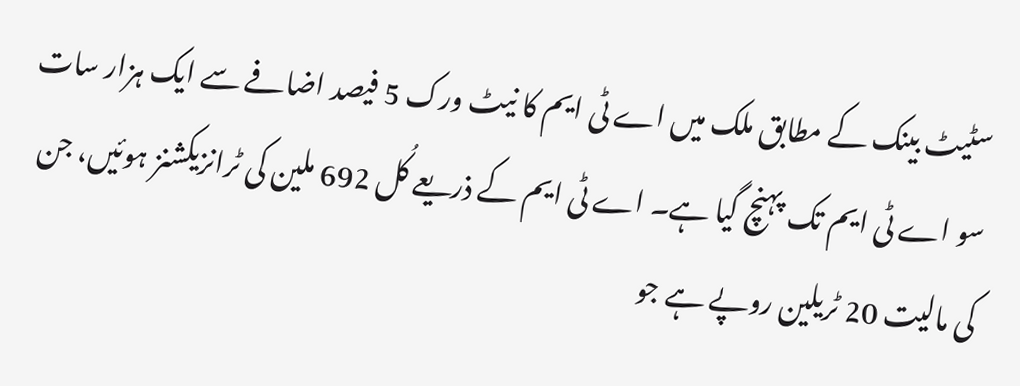سٹیٹ بینک کے مطابق ملک میں اے ٹی ایم کا نیٹ ورک 5 فیصد اضافے سے ایک ہزار سات سو اے ٹی ایم تک پہنچ گیا ہے۔ اے ٹی ایم کے ذریعے کُل 692 ملین کی ٹرانزیکشنز ہوئیں، جن کی مالیت 20 ٹریلین روپے ہے جو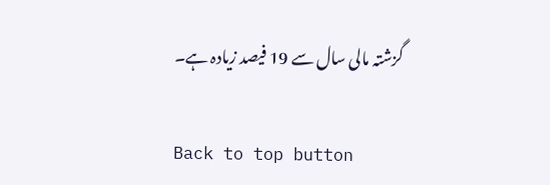گزشتہ مالی سال سے 19 فیصد زیادہ ہے۔

Back to top button